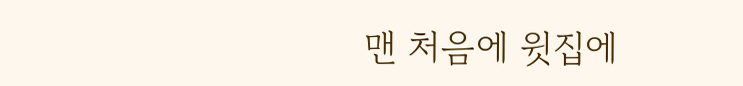맨 처음에 윗집에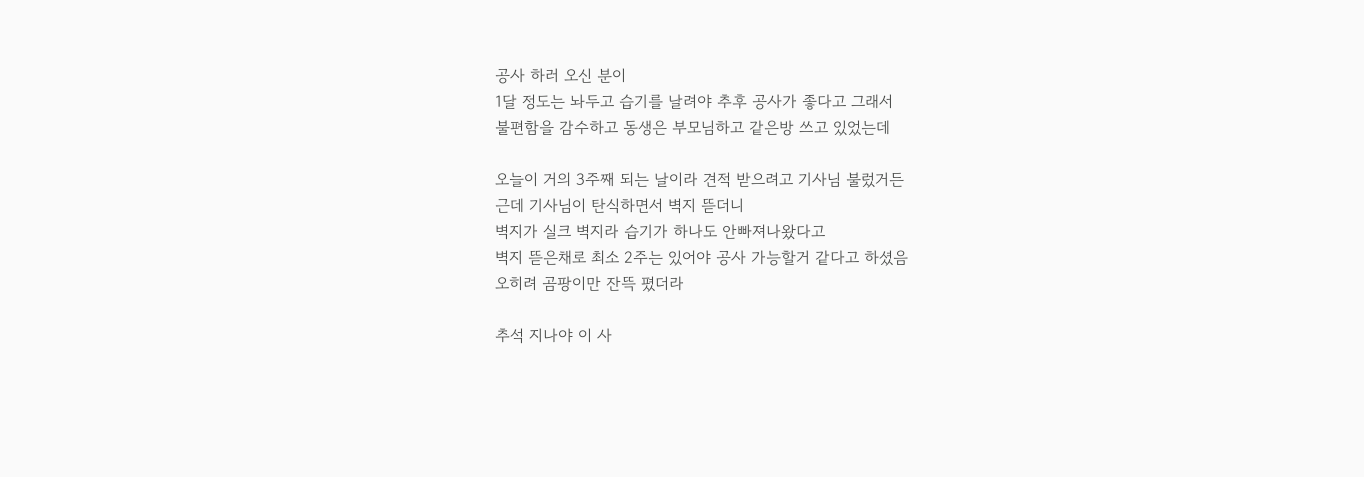공사 하러 오신 분이
1달 정도는 놔두고 습기를 날려야 추후 공사가 좋다고 그래서
불편함을 감수하고 동생은 부모님하고 같은방 쓰고 있었는데

오늘이 거의 3주째 되는 날이라 견적 받으려고 기사님 불렀거든
근데 기사님이 탄식하면서 벽지 뜯더니
벽지가 실크 벽지라 습기가 하나도 안빠져나왔다고
벽지 뜯은채로 최소 2주는 있어야 공사 가능할거 같다고 하셨음
오히려 곰팡이만 잔뜩 폈더라

추석 지나야 이 사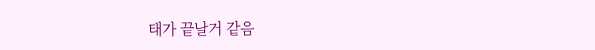태가 끝날거 같음